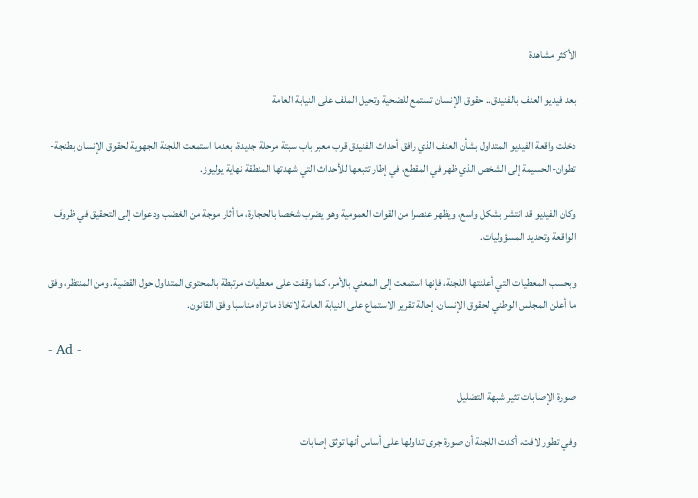الأكثر مشاهدة

بعد فيديو العنف بالفنيدق.. حقوق الإنسان تستمع للضحية وتحيل الملف على النيابة العامة

دخلت واقعة الفيديو المتداول بشأن العنف الذي رافق أحداث الفنيدق قرب معبر باب سبتة مرحلة جديدة، بعدما استمعت اللجنة الجهوية لحقوق الإنسان بطنجة-تطوان-الحسيمة إلى الشخص الذي ظهر في المقطع، في إطار تتبعها للأحداث التي شهدتها المنطقة نهاية يوليوز.

وكان الفيديو قد انتشر بشكل واسع، ويظهر عنصرا من القوات العمومية وهو يضرب شخصا بالحجارة، ما أثار موجة من الغضب ودعوات إلى التحقيق في ظروف الواقعة وتحديد المسؤوليات.

وبحسب المعطيات التي أعلنتها اللجنة، فإنها استمعت إلى المعني بالأمر، كما وقفت على معطيات مرتبطة بالمحتوى المتداول حول القضية. ومن المنتظر، وفق ما أعلن المجلس الوطني لحقوق الإنسان، إحالة تقرير الاستماع على النيابة العامة لاتخاذ ما تراه مناسبا وفق القانون.

- Ad -

صورة الإصابات تثير شبهة التضليل

وفي تطور لافت، أكدت اللجنة أن صورة جرى تداولها على أساس أنها توثق إصابات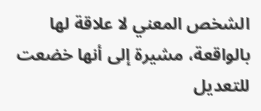الشخص المعني لا علاقة لها بالواقعة، مشيرة إلى أنها خضعت للتعديل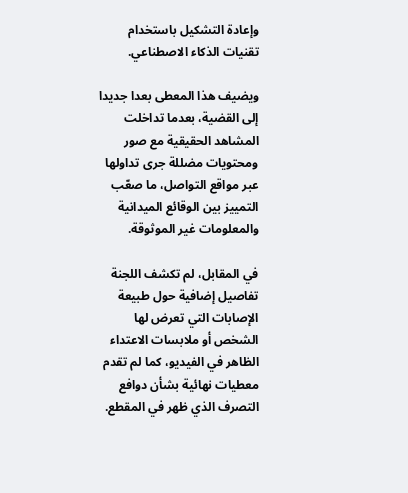وإعادة التشكيل باستخدام تقنيات الذكاء الاصطناعي.

ويضيف هذا المعطى بعدا جديدا إلى القضية، بعدما تداخلت المشاهد الحقيقية مع صور ومحتويات مضللة جرى تداولها عبر مواقع التواصل، ما صعّب التمييز بين الوقائع الميدانية والمعلومات غير الموثوقة.

في المقابل، لم تكشف اللجنة تفاصيل إضافية حول طبيعة الإصابات التي تعرض لها الشخص أو ملابسات الاعتداء الظاهر في الفيديو، كما لم تقدم معطيات نهائية بشأن دوافع التصرف الذي ظهر في المقطع.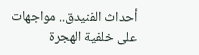أحداث الفنيدق.. مواجهات على خلفية الهجرة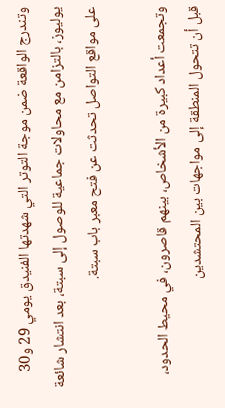وتندرج الواقعة ضمن موجة التوتر التي شهدتها الفنيدق يومي 29 و30 يوليوز، بالتزامن مع محاولات جماعية للوصول إلى سبتة، بعد انتشار شائعة على مواقع التواصل تحدثت عن فتح معبر باب سبتة.

وتجمعت أعداد كبيرة من الأشخاص، بينهم قاصرون، في محيط الحدود، قبل أن تتحول المنطقة إلى مواجهات بين المحتشدين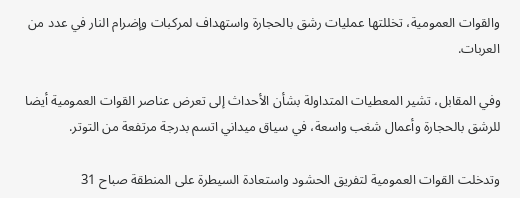والقوات العمومية، تخللتها عمليات رشق بالحجارة واستهداف لمركبات وإضرام النار في عدد من العربات.

وفي المقابل، تشير المعطيات المتداولة بشأن الأحداث إلى تعرض عناصر القوات العمومية أيضا للرشق بالحجارة وأعمال شغب واسعة، في سياق ميداني اتسم بدرجة مرتفعة من التوتر.

وتدخلت القوات العمومية لتفريق الحشود واستعادة السيطرة على المنطقة صباح 31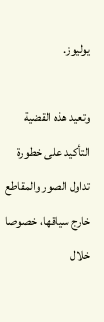يوليوز.

وتعيد هذه القضية التأكيد على خطورة تداول الصور والمقاطع خارج سياقها، خصوصا خلال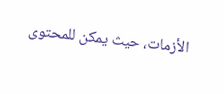الأزمات، حيث يمكن للمحتوى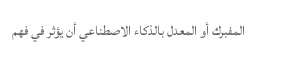المفبرك أو المعدل بالذكاء الاصطناعي أن يؤثر في فهم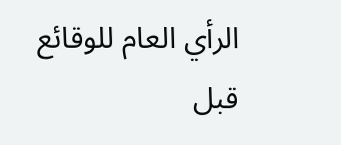الرأي العام للوقائع قبل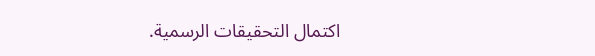اكتمال التحقيقات الرسمية.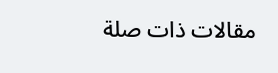مقالات ذات صلة